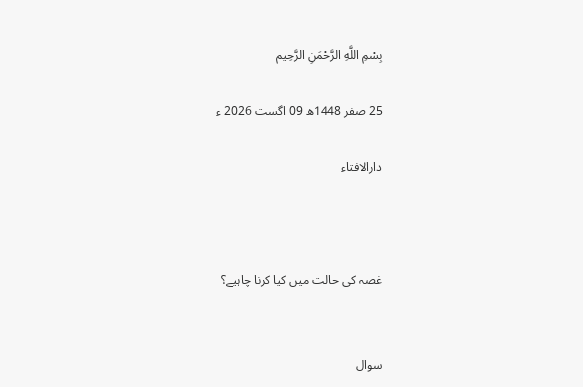بِسْمِ اللَّهِ الرَّحْمَنِ الرَّحِيم

25 صفر 1448ھ 09 اگست 2026 ء

دارالافتاء



غصہ کی حالت میں کیا کرنا چاہیے؟


سوال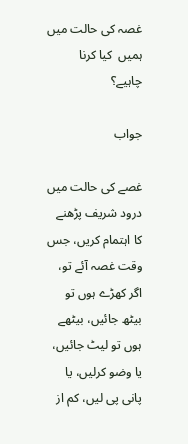غصہ کی حالت میں ہمیں  کیا کرنا چاہیے؟

جواب

غصے کی حالت میں درود شریف پڑھنے کا اہتمام کریں، جس وقت غصہ آئے تو،  اگر کھڑے ہوں تو بیٹھ جائیں، بیٹھے ہوں تو لیٹ جائیں، یا وضو کرلیں، یا پانی پی لیں، کم از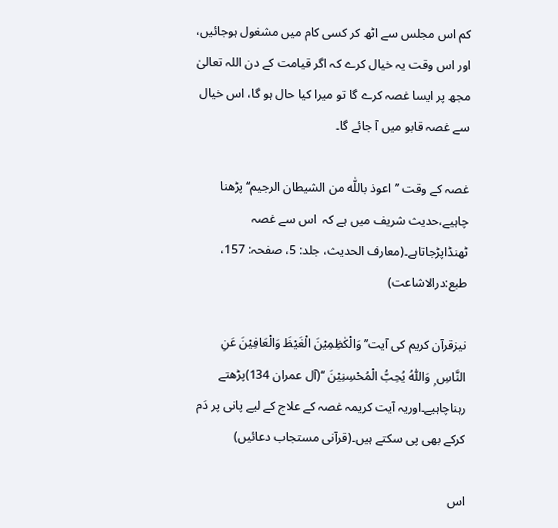کم اس مجلس سے اٹھ کر کسی کام میں مشغول ہوجائیں، اور اس وقت یہ خیال کرے کہ اگر قیامت کے دن اللہ تعالیٰ مجھ پر ایسا غصہ کرے گا تو میرا کیا حال ہو گا، اس خیال سے غصہ قابو میں آ جائے گا۔

غصہ کے وقت ’’اعوذ باللّٰه من الشیطان الرجیم‘‘ پڑھنا چاہیے،حدیث شریف میں ہے کہ  اس سے غصہ ٹھنڈاپڑجاتاہے۔(معارف الحدیث، جلد: 5، صفحہ: 157، طبع:درالاشاعت)

نیزقرآن کریم کی آیت’’وَالْكٰظِمِيْنَ الْغَيْظَ وَالْعَافِيْنَ عَنِ النَّاسِ ۭ وَاللّٰهُ يُحِبُّ الْمُحْسِنِيْنَ ‘‘(آل عمران 134)پڑھتے رہناچاہیے۔اوریہ آیت کریمہ غصہ کے علاج کے لیے پانی پر دَم کرکے بھی پی سکتے ہیں۔(قرآنی مستجاب دعائیں)

اس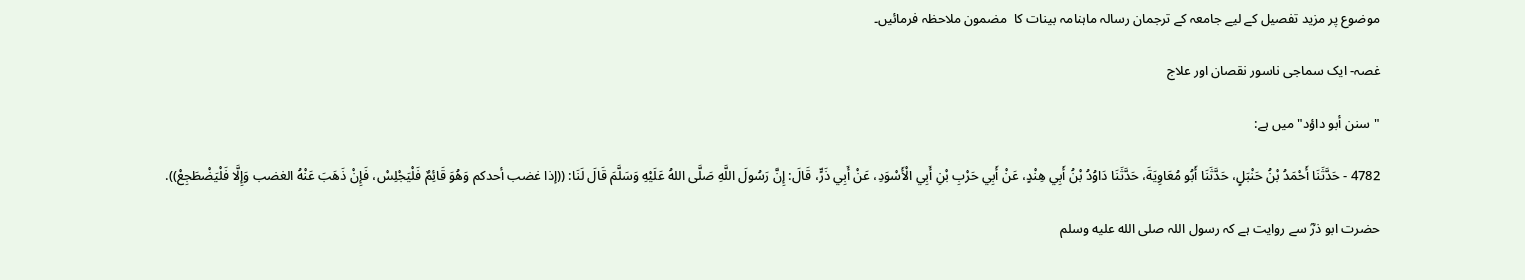موضوع پر مزید تفصیل کے لیے جامعہ کے ترجمان رسالہ ماہنامہ بینات کا  مضمون ملاحظہ فرمائیں۔

غصہ- ایک سماجی ناسور نقصان اور علاج

"سنن أبو داؤد" میں ہے:

4782 - حَدَّثَنَا أَحْمَدُ بْنُ حَنْبَلٍ، حَدَّثَنَا أَبُو مُعَاوِيَةَ، حَدَّثَنَا دَاوُدُ بْنُ أَبِي هِنْدٍ، عَنْ أَبِي حَرْبِ بْنِ أَبِي الْأَسْوَدِ، عَنْ أَبِي ذَرٍّ، قَالَ: إِنَّ رَسُولَ اللَّهِ صَلَّى اللهُ عَلَيْهِ وَسَلَّمَ قَالَ لَنَا: ((إذا غضب أحدكم وَهُوَ قَائِمٌ فَلْيَجْلِسْ، فَإِنْ ذَهَبَ عَنْهُ الغضب وَإِلَّا فَلْيَضْطَجِعْ)).

حضرت ابو ذرؓ سے روایت ہے کہ رسول اللہ صلى الله عليه وسلم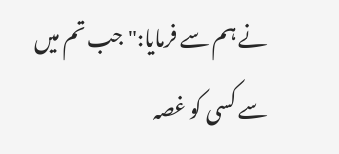نے ہم سے فرمایا:"جب تم میں سے کسی کو غصہ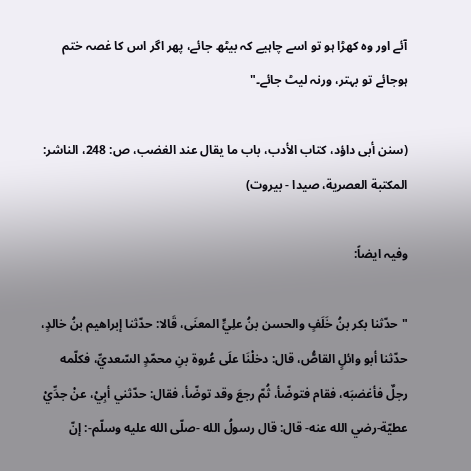آئے اور وہ کھڑا ہو تو اسے چاہیے کہ بیٹھ جائے، پھر اگر اس کا غصہ ختم ہوجائے تو بہتر، ورنہ لیٹ جائے۔"

(سنن أبی داؤد، کتاب الأدب، باب ما یقال عند الغضب، ص: 248، الناشر: المكتبة العصرية، صيدا - بيروت)

وفیہ ایضاً:

"حدّثنا بكر بنُ خَلَفٍ والحسن بنُ علِيٍّ المعنَى، قَالا: حدّثنا إبراهيم بنُ خالدٍ، حدّثنا أبو وائلٍ القاصُّ، قال: دخلْنَا علَى عُروة بنِ محمّدٍ السّعديِّ، فكلّمه رجلٌ فأغضبَه، فقام فتوضّأ، ثُمّ رجعَ وقد توضّأ، فقال: حدّثني أبِيْ، عنْ جدِّيْ عطيّة-رضي الله عنه- قال: قال رسولُ الله -صلّى الله عليه وسلّم-: إنّ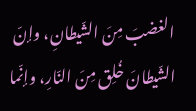الغضبَ مِنَ الشّيطانِ، وإنّ الشّيطانَ خُلِق مِنَ النّارِ، وإنّما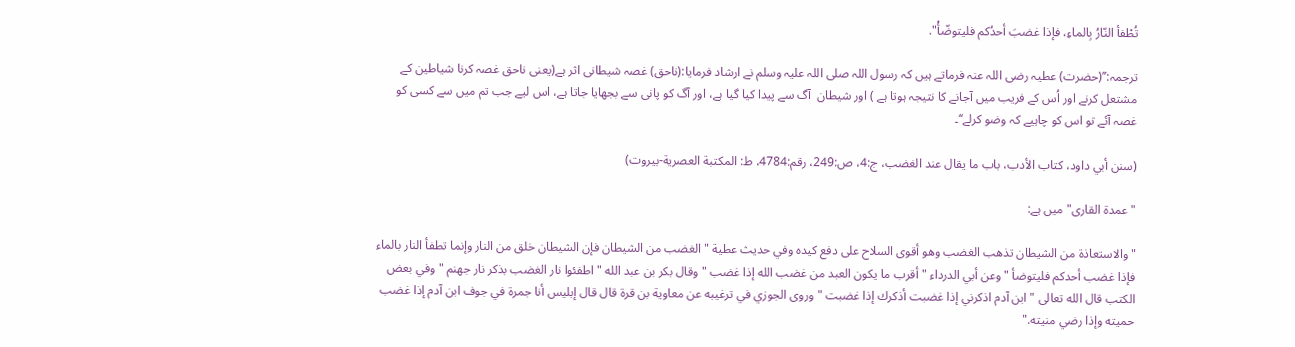تُطْفأ النّارُ بِالماءِ، فإذا غضبَ أحدُكم فليتوضّأْ".

ترجمہ:’’(حضرت) عطیہ رضی اللہ عنہ فرماتے ہیں کہ رسول اللہ صلی اللہ علیہ وسلم نے ارشاد فرمایا:(ناحق) غصہ شیطانی اثر ہے(یعنی ناحق غصہ کرنا شیاطین کے مشتعل کرنے اور اُس کے فریب میں آجانے کا نتیجہ ہوتا ہے ) اور شیطان  آگ سے پیدا کیا گیا ہے، اور آگ کو پانی سے بجھایا جاتا ہے، اس لیے جب تم میں سے کسی کو غصہ آئے تو اس کو چاہیے کہ وضو کرلے‘‘۔

(سنن أبي داود، كتاب الأدب، باب ما يقال عند الغضب، ج:4، ص:249، رقم:4784، ط: المكتبة العصرية-بيروت)

"عمدۃ القاری" میں ہے:

"والاستعاذة من الشيطان تذهب الغضب وهو أقوى السلاح على دفع كيده وفي حديث عطية " الغضب من الشيطان فإن الشيطان خلق من النار وإنما تطفأ النار بالماء فإذا غضب أحدكم فليتوضأ " وعن أبي الدرداء " أقرب ما يكون العبد من غضب الله إذا غضب " وقال بكر بن عبد الله " اطفئوا نار الغضب بذكر نار جهنم " وفي بعض الكتب قال الله تعالى " ابن آدم اذكرني إذا غضبت أذكرك إذا غضبت " وروى الجوزي في ترغيبه عن معاوية بن قرة قال قال إبليس أنا جمرة في جوف ابن آدم إذا غضب حميته وإذا رضي منيته."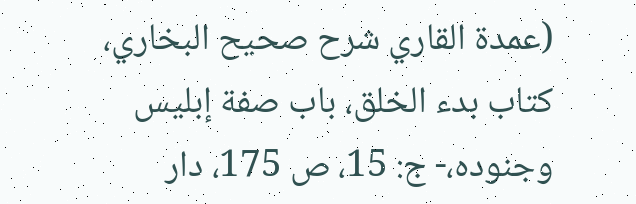(عمدة القاري شرح صحيح البخاري، كتاب بدء الخلق، باب صفة إبليس وجنوده،- ج: 15، ص 175، دار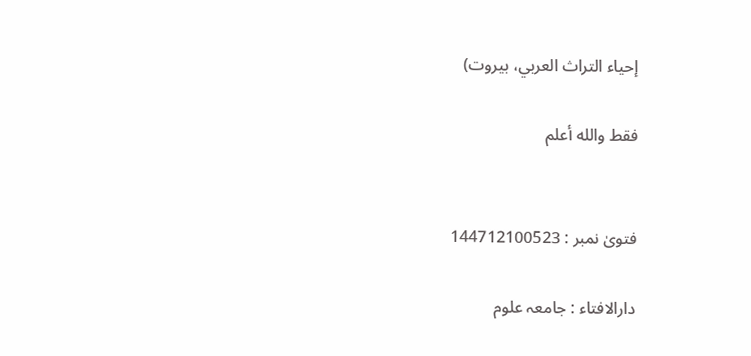إحياء التراث العربي، بيروت)

فقط والله أعلم


فتویٰ نمبر : 144712100523

دارالافتاء : جامعہ علوم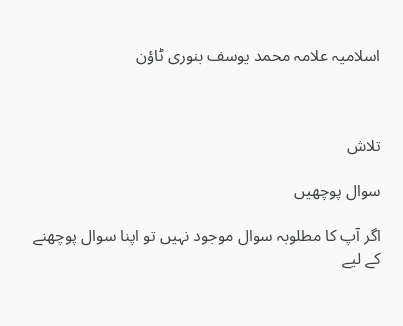اسلامیہ علامہ محمد یوسف بنوری ٹاؤن



تلاش

سوال پوچھیں

اگر آپ کا مطلوبہ سوال موجود نہیں تو اپنا سوال پوچھنے کے لیے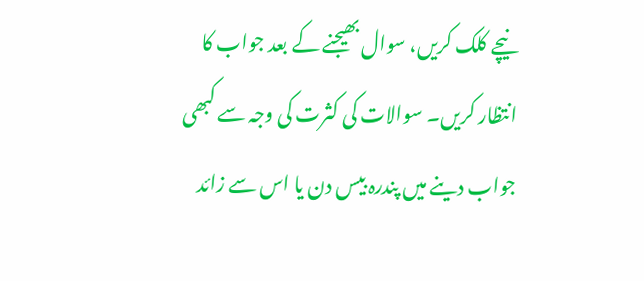نیچے کلک کریں، سوال بھیجنے کے بعد جواب کا انتظار کریں۔ سوالات کی کثرت کی وجہ سے کبھی جواب دینے میں پندرہ بیس دن یا اس سے زائد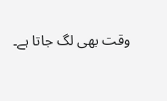وقت بھی لگ جاتا ہے۔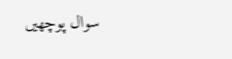سوال پوچھیں